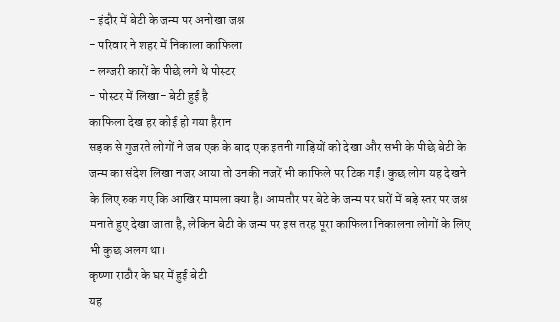- इंदौर में बेटी के जन्म पर अनोखा जश्न
- परिवार ने शहर में निकाला काफिला
- लग्जरी कारों के पीछे लगे थे पोस्टर
- पोस्टर में लिखा- बेटी हुई है
काफिला देख हर कोई हो गया हैरान
सड़क से गुजरते लोगों ने जब एक के बाद एक इतनी गाड़ियों को देखा और सभी के पीछे बेटी के जन्म का संदेश लिखा नजर आया तो उनकी नजरें भी काफिले पर टिक गईं। कुछ लोग यह देखने के लिए रुक गए कि आखिर मामला क्या है। आमतौर पर बेटे के जन्म पर घरों में बड़े स्तर पर जश्न मनाते हुए देखा जाता है, लेकिन बेटी के जन्म पर इस तरह पूरा काफिला निकालना लोगों के लिए भी कुछ अलग था।
कृष्णा राठौर के घर में हुई बेटी
यह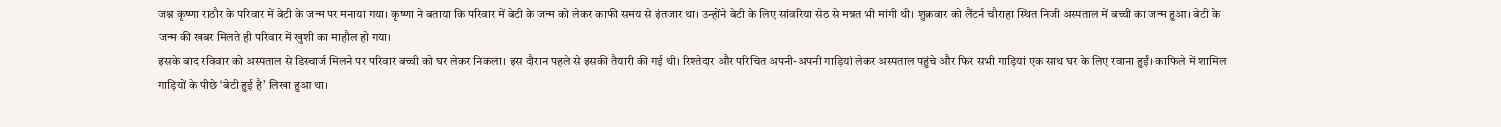जश्न कृष्णा राठौर के परिवार में बेटी के जन्म पर मनाया गया। कृष्णा ने बताया कि परिवार में बेटी के जन्म को लेकर काफी समय से इंतजार था। उन्होंने बेटी के लिए सांवरिया सेठ से मन्नत भी मांगी थी। शुक्रवार को लैंटर्न चौराहा स्थित निजी अस्पताल में बच्ची का जन्म हुआ। बेटी के जन्म की खबर मिलते ही परिवार में खुशी का माहौल हो गया।
इसके बाद रविवार को अस्पताल से डिस्चार्ज मिलने पर परिवार बच्ची को घर लेकर निकला। इस दौरान पहले से इसकी तैयारी की गई थी। रिश्तेदार और परिचित अपनी-अपनी गाड़ियां लेकर अस्पताल पहुंचे और फिर सभी गाड़ियां एक साथ घर के लिए रवाना हुईं। काफिले में शामिल गाड़ियों के पीछे ‘बेटी हुई है’ लिखा हुआ था।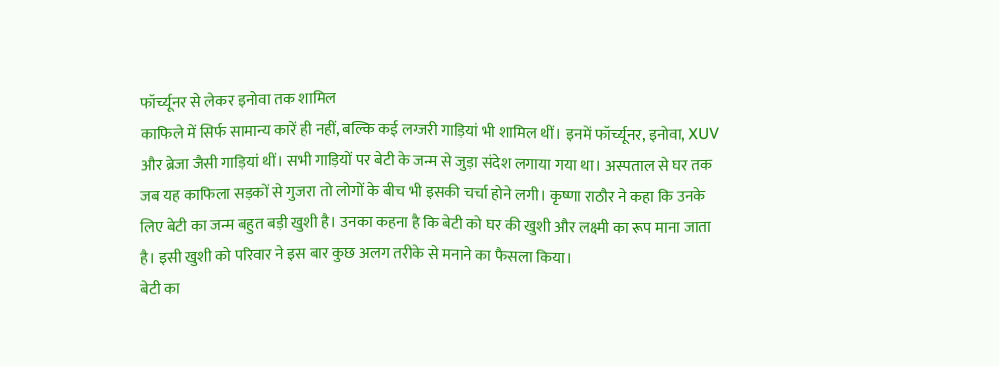फॉर्च्यूनर से लेकर इनोवा तक शामिल
काफिले में सिर्फ सामान्य कारें ही नहीं, बल्कि कई लग्जरी गाड़ियां भी शामिल थीं। इनमें फॉर्च्यूनर, इनोवा, XUV और ब्रेजा जैसी गाड़ियां थीं। सभी गाड़ियों पर बेटी के जन्म से जुड़ा संदेश लगाया गया था। अस्पताल से घर तक जब यह काफिला सड़कों से गुजरा तो लोगों के बीच भी इसकी चर्चा होने लगी। कृष्णा राठौर ने कहा कि उनके लिए बेटी का जन्म बहुत बड़ी खुशी है। उनका कहना है कि बेटी को घर की खुशी और लक्ष्मी का रूप माना जाता है। इसी खुशी को परिवार ने इस बार कुछ अलग तरीके से मनाने का फैसला किया।
बेटी का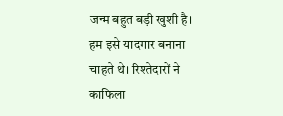जन्म बहुत बड़ी खुशी है। हम इसे यादगार बनाना चाहते थे। रिश्तेदारों ने काफिला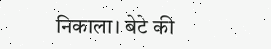निकाला। बेटे की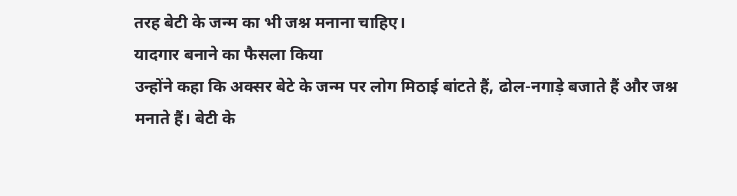तरह बेटी के जन्म का भी जश्न मनाना चाहिए।
यादगार बनाने का फैसला किया
उन्होंने कहा कि अक्सर बेटे के जन्म पर लोग मिठाई बांटते हैं, ढोल-नगाड़े बजाते हैं और जश्न मनाते हैं। बेटी के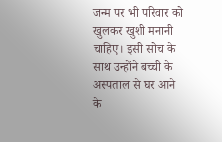जन्म पर भी परिवार को खुलकर खुशी मनानी चाहिए। इसी सोच के साथ उन्होंने बच्ची के अस्पताल से घर आने के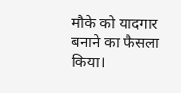मौके को यादगार बनाने का फैसला किया।